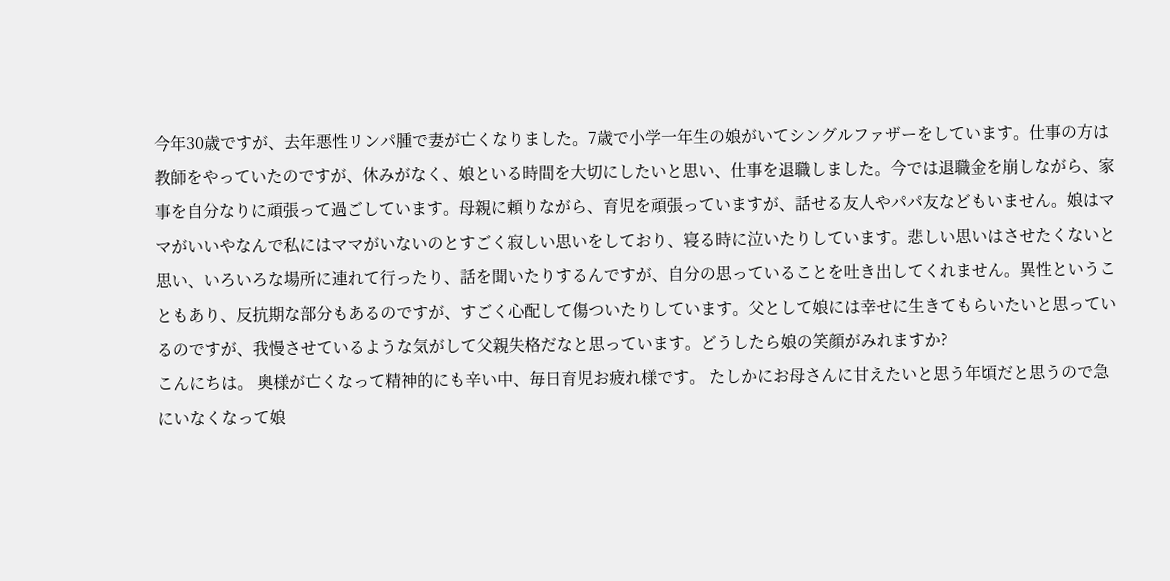今年30歳ですが、去年悪性リンパ腫で妻が亡くなりました。7歳で小学一年生の娘がいてシングルファザーをしています。仕事の方は教師をやっていたのですが、休みがなく、娘といる時間を大切にしたいと思い、仕事を退職しました。今では退職金を崩しながら、家事を自分なりに頑張って過ごしています。母親に頼りながら、育児を頑張っていますが、話せる友人やパパ友などもいません。娘はママがいいやなんで私にはママがいないのとすごく寂しい思いをしており、寝る時に泣いたりしています。悲しい思いはさせたくないと思い、いろいろな場所に連れて行ったり、話を聞いたりするんですが、自分の思っていることを吐き出してくれません。異性ということもあり、反抗期な部分もあるのですが、すごく心配して傷ついたりしています。父として娘には幸せに生きてもらいたいと思っているのですが、我慢させているような気がして父親失格だなと思っています。どうしたら娘の笑顔がみれますか?
こんにちは。 奥様が亡くなって精神的にも辛い中、毎日育児お疲れ様です。 たしかにお母さんに甘えたいと思う年頃だと思うので急にいなくなって娘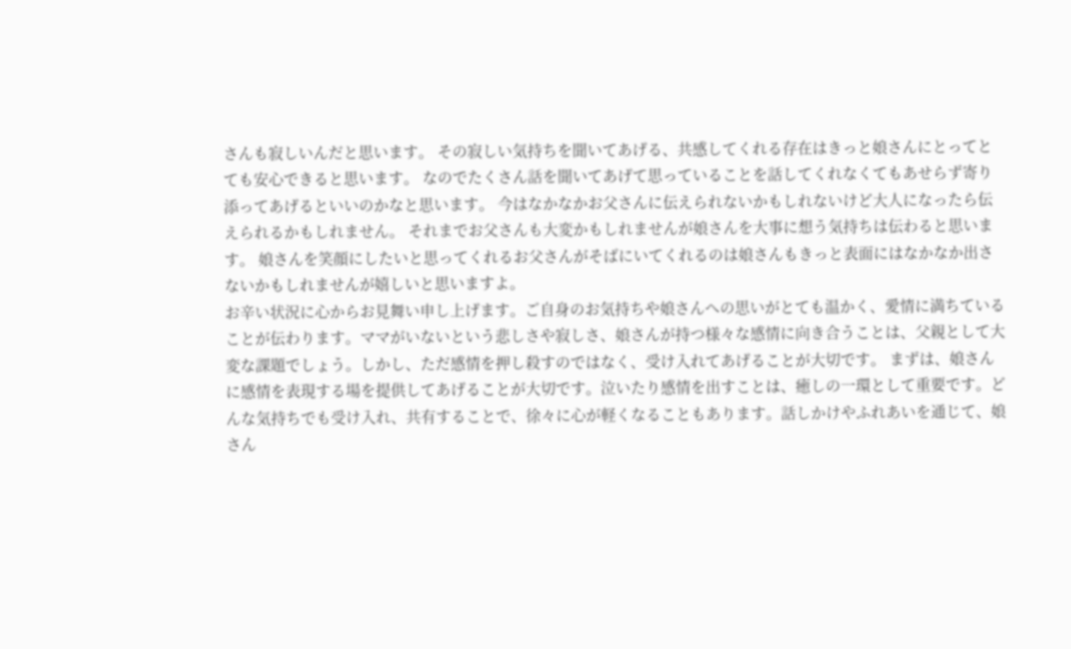さんも寂しいんだと思います。 その寂しい気持ちを聞いてあげる、共感してくれる存在はきっと娘さんにとってとても安心できると思います。 なのでたくさん話を聞いてあげて思っていることを話してくれなくてもあせらず寄り添ってあげるといいのかなと思います。 今はなかなかお父さんに伝えられないかもしれないけど大人になったら伝えられるかもしれません。 それまでお父さんも大変かもしれませんが娘さんを大事に想う気持ちは伝わると思います。 娘さんを笑顔にしたいと思ってくれるお父さんがそばにいてくれるのは娘さんもきっと表面にはなかなか出さないかもしれませんが嬉しいと思いますよ。
お辛い状況に心からお見舞い申し上げます。ご自身のお気持ちや娘さんへの思いがとても温かく、愛情に満ちていることが伝わります。ママがいないという悲しさや寂しさ、娘さんが持つ様々な感情に向き合うことは、父親として大変な課題でしょう。しかし、ただ感情を押し殺すのではなく、受け入れてあげることが大切です。 まずは、娘さんに感情を表現する場を提供してあげることが大切です。泣いたり感情を出すことは、癒しの一環として重要です。どんな気持ちでも受け入れ、共有することで、徐々に心が軽くなることもあります。話しかけやふれあいを通じて、娘さん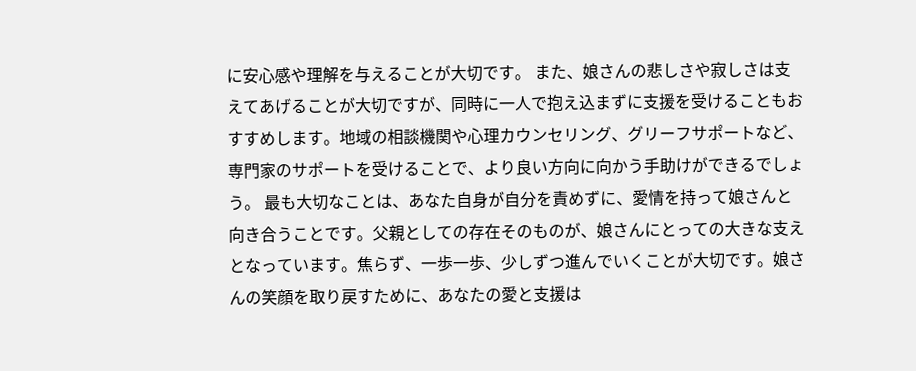に安心感や理解を与えることが大切です。 また、娘さんの悲しさや寂しさは支えてあげることが大切ですが、同時に一人で抱え込まずに支援を受けることもおすすめします。地域の相談機関や心理カウンセリング、グリーフサポートなど、専門家のサポートを受けることで、より良い方向に向かう手助けができるでしょう。 最も大切なことは、あなた自身が自分を責めずに、愛情を持って娘さんと向き合うことです。父親としての存在そのものが、娘さんにとっての大きな支えとなっています。焦らず、一歩一歩、少しずつ進んでいくことが大切です。娘さんの笑顔を取り戻すために、あなたの愛と支援は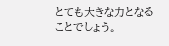とても大きな力となることでしょう。